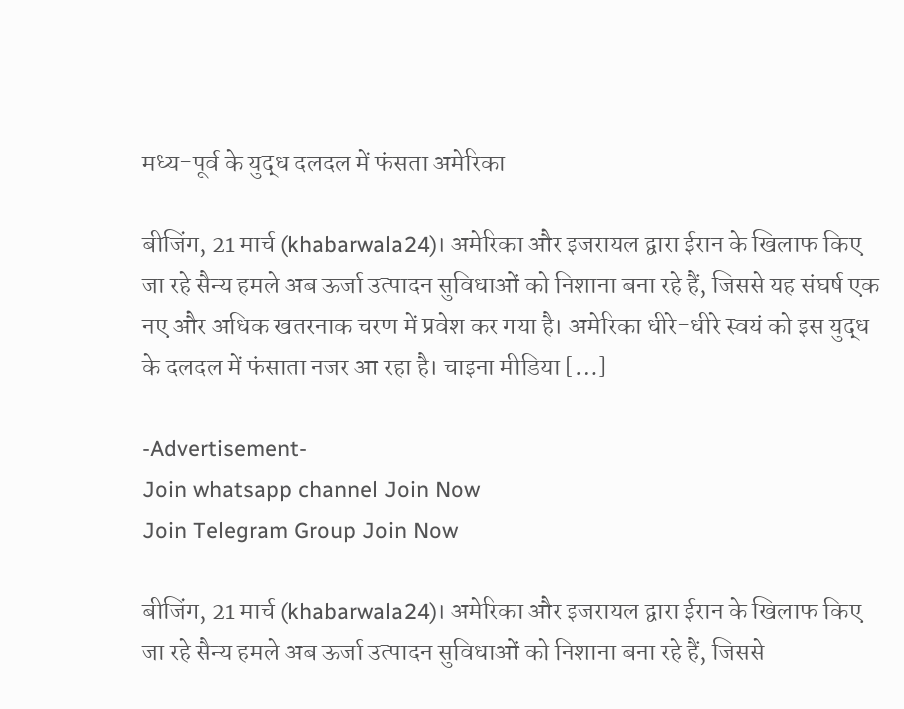मध्य-पूर्व के युद्ध दलदल में फंसता अमेरिका

बीजिंग, 21 मार्च (khabarwala24)। अमेरिका और इजरायल द्वारा ईरान के खिलाफ किए जा रहे सैन्य हमले अब ऊर्जा उत्पादन सुविधाओं को निशाना बना रहे हैं, जिससे यह संघर्ष एक नए और अधिक खतरनाक चरण में प्रवेश कर गया है। अमेरिका धीरे-धीरे स्वयं को इस युद्ध के दलदल में फंसाता नजर आ रहा है। चाइना मीडिया […]

-Advertisement-
Join whatsapp channel Join Now
Join Telegram Group Join Now

बीजिंग, 21 मार्च (khabarwala24)। अमेरिका और इजरायल द्वारा ईरान के खिलाफ किए जा रहे सैन्य हमले अब ऊर्जा उत्पादन सुविधाओं को निशाना बना रहे हैं, जिससे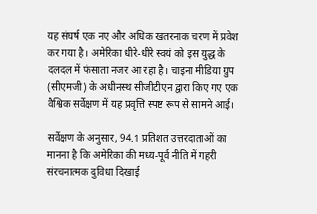यह संघर्ष एक नए और अधिक खतरनाक चरण में प्रवेश कर गया है। अमेरिका धीरे-धीरे स्वयं को इस युद्ध के दलदल में फंसाता नजर आ रहा है। चाइना मीडिया ग्रुप (सीएमजी) के अधीनस्थ सीजीटीएन द्वारा किए गए एक वैश्विक सर्वेक्षण में यह प्रवृत्ति स्पष्ट रूप से सामने आई।

सर्वेक्षण के अनुसार, 94.1 प्रतिशत उत्तरदाताओं का मानना है कि अमेरिका की मध्य-पूर्व नीति में गहरी संरचनात्मक दुविधा दिखाई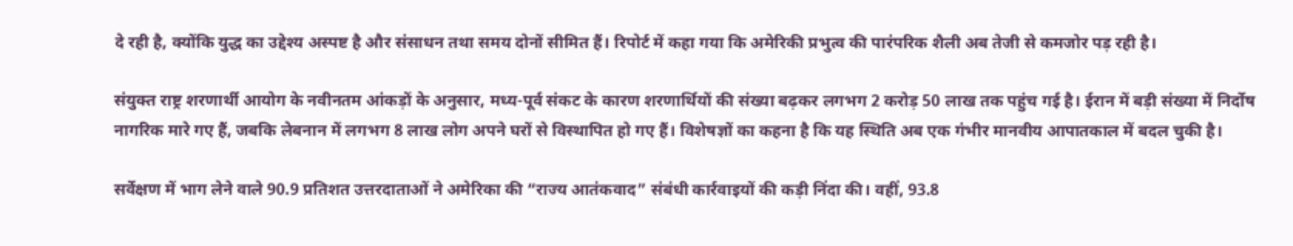दे रही है, क्योंकि युद्ध का उद्देश्य अस्पष्ट है और संसाधन तथा समय दोनों सीमित हैं। रिपोर्ट में कहा गया कि अमेरिकी प्रभुत्व की पारंपरिक शैली अब तेजी से कमजोर पड़ रही है।

संयुक्त राष्ट्र शरणार्थी आयोग के नवीनतम आंकड़ों के अनुसार, मध्य-पूर्व संकट के कारण शरणार्थियों की संख्या बढ़कर लगभग 2 करोड़ 50 लाख तक पहुंच गई है। ईरान में बड़ी संख्या में निर्दोष नागरिक मारे गए हैं, जबकि लेबनान में लगभग 8 लाख लोग अपने घरों से विस्थापित हो गए हैं। विशेषज्ञों का कहना है कि यह स्थिति अब एक गंभीर मानवीय आपातकाल में बदल चुकी है।

सर्वेक्षण में भाग लेने वाले 90.9 प्रतिशत उत्तरदाताओं ने अमेरिका की “राज्य आतंकवाद” संबंधी कार्रवाइयों की कड़ी निंदा की। वहीं, 93.8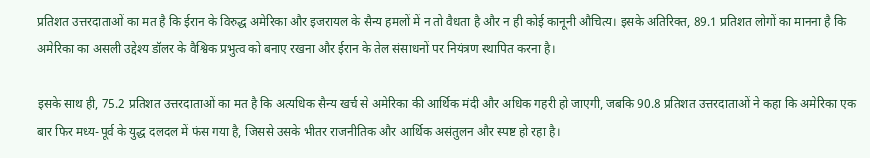प्रतिशत उत्तरदाताओं का मत है कि ईरान के विरुद्ध अमेरिका और इजरायल के सैन्य हमलों में न तो वैधता है और न ही कोई कानूनी औचित्य। इसके अतिरिक्त, 89.1 प्रतिशत लोगों का मानना है कि अमेरिका का असली उद्देश्य डॉलर के वैश्विक प्रभुत्व को बनाए रखना और ईरान के तेल संसाधनों पर नियंत्रण स्थापित करना है।

इसके साथ ही, 75.2 प्रतिशत उत्तरदाताओं का मत है कि अत्यधिक सैन्य खर्च से अमेरिका की आर्थिक मंदी और अधिक गहरी हो जाएगी, जबकि 90.8 प्रतिशत उत्तरदाताओं ने कहा कि अमेरिका एक बार फिर मध्य-पूर्व के युद्ध दलदल में फंस गया है, जिससे उसके भीतर राजनीतिक और आर्थिक असंतुलन और स्पष्ट हो रहा है।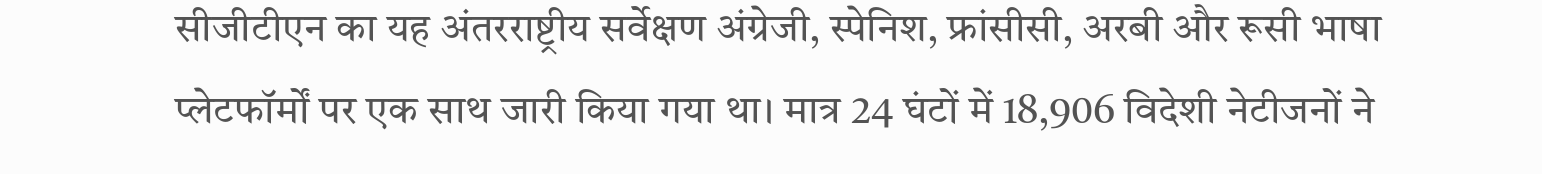सीजीटीएन का यह अंतरराष्ट्रीय सर्वेक्षण अंग्रेजी, स्पेनिश, फ्रांसीसी, अरबी और रूसी भाषा प्लेटफॉर्मों पर एक साथ जारी किया गया था। मात्र 24 घंटों में 18,906 विदेशी नेटीजनों ने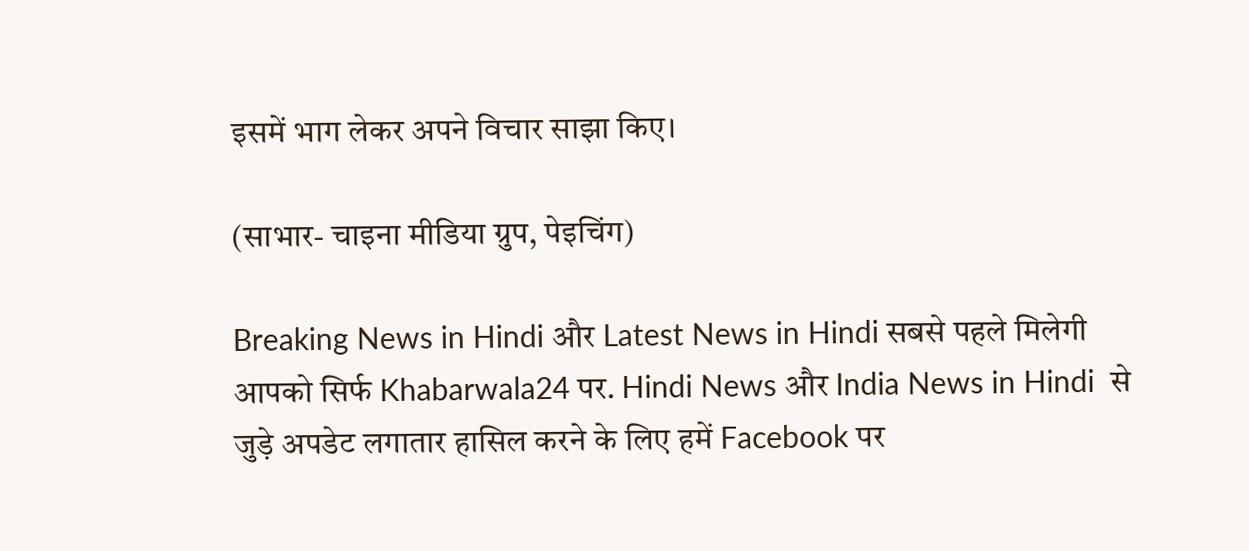इसमें भाग लेकर अपने विचार साझा किए।

(साभार- चाइना मीडिया ग्रुप, पेइचिंग)

Breaking News in Hindi और Latest News in Hindi सबसे पहले मिलेगी आपको सिर्फ Khabarwala24 पर. Hindi News और India News in Hindi  से जुड़े अपडेट लगातार हासिल करने के लिए हमें Facebook पर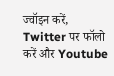ज्वॉइन करें, Twitter पर फॉलो करें और Youtube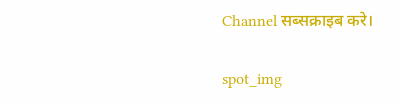Channel सब्सक्राइब करे।

spot_img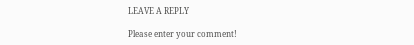LEAVE A REPLY

Please enter your comment!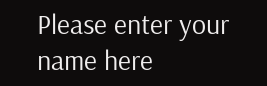Please enter your name here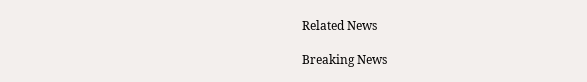Related News

Breaking News